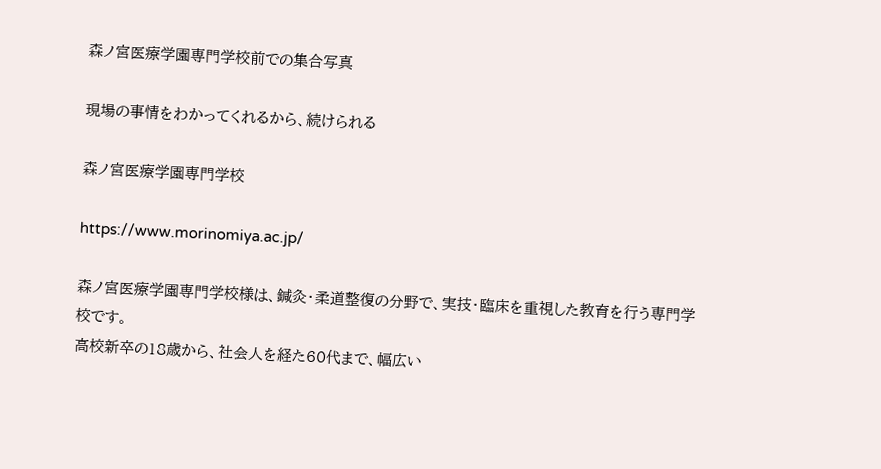森ノ宮医療学園専門学校前での集合写真

現場の事情をわかってくれるから、続けられる

森ノ宮医療学園専門学校

https://www.morinomiya.ac.jp/

森ノ宮医療学園専門学校様は、鍼灸・柔道整復の分野で、実技・臨床を重視した教育を行う専門学校です。
高校新卒の18歳から、社会人を経た60代まで、幅広い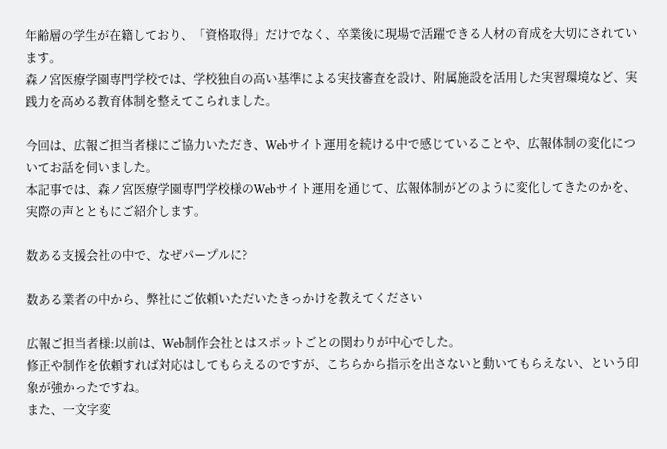年齢層の学生が在籍しており、「資格取得」だけでなく、卒業後に現場で活躍できる人材の育成を大切にされています。
森ノ宮医療学園専門学校では、学校独自の高い基準による実技審査を設け、附属施設を活用した実習環境など、実践力を高める教育体制を整えてこられました。

今回は、広報ご担当者様にご協力いただき、Webサイト運用を続ける中で感じていることや、広報体制の変化についてお話を伺いました。
本記事では、森ノ宮医療学園専門学校様のWebサイト運用を通じて、広報体制がどのように変化してきたのかを、実際の声とともにご紹介します。

数ある支援会社の中で、なぜパープルに?

数ある業者の中から、弊社にご依頼いただいたきっかけを教えてください

広報ご担当者様:以前は、Web制作会社とはスポットごとの関わりが中心でした。
修正や制作を依頼すれば対応はしてもらえるのですが、こちらから指示を出さないと動いてもらえない、という印象が強かったですね。
また、一文字変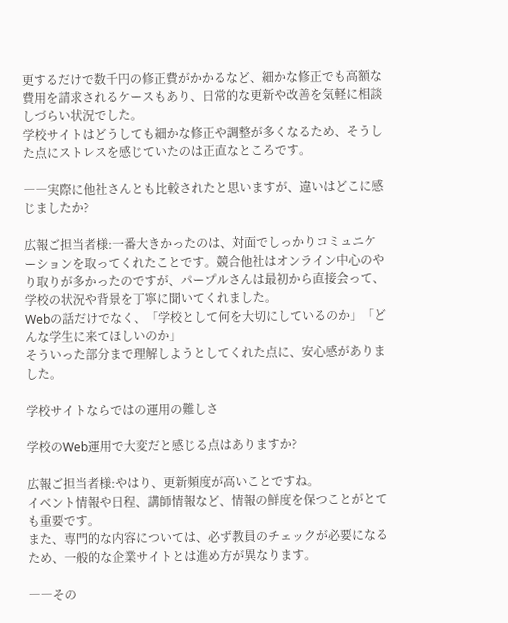更するだけで数千円の修正費がかかるなど、細かな修正でも高額な費用を請求されるケースもあり、日常的な更新や改善を気軽に相談しづらい状況でした。
学校サイトはどうしても細かな修正や調整が多くなるため、そうした点にストレスを感じていたのは正直なところです。

――実際に他社さんとも比較されたと思いますが、違いはどこに感じましたか?

広報ご担当者様:一番大きかったのは、対面でしっかりコミュニケーションを取ってくれたことです。競合他社はオンライン中心のやり取りが多かったのですが、パープルさんは最初から直接会って、学校の状況や背景を丁寧に聞いてくれました。
Webの話だけでなく、「学校として何を大切にしているのか」「どんな学生に来てほしいのか」
そういった部分まで理解しようとしてくれた点に、安心感がありました。

学校サイトならではの運用の難しさ

学校のWeb運用で大変だと感じる点はありますか?

広報ご担当者様:やはり、更新頻度が高いことですね。
イベント情報や日程、講師情報など、情報の鮮度を保つことがとても重要です。
また、専門的な内容については、必ず教員のチェックが必要になるため、一般的な企業サイトとは進め方が異なります。

――その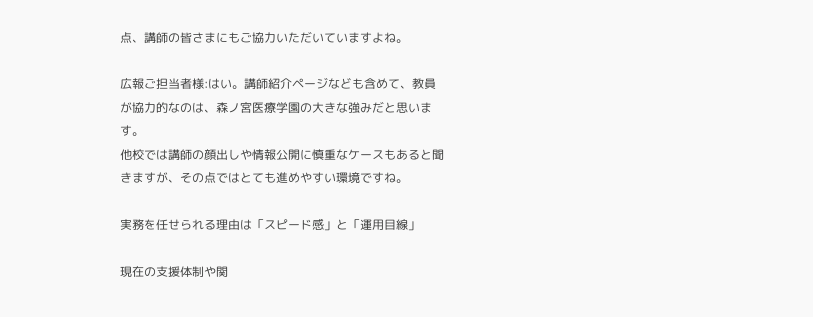点、講師の皆さまにもご協力いただいていますよね。

広報ご担当者様:はい。講師紹介ページなども含めて、教員が協力的なのは、森ノ宮医療学園の大きな強みだと思います。
他校では講師の顔出しや情報公開に慎重なケースもあると聞きますが、その点ではとても進めやすい環境ですね。

実務を任せられる理由は「スピード感」と「運用目線」

現在の支援体制や関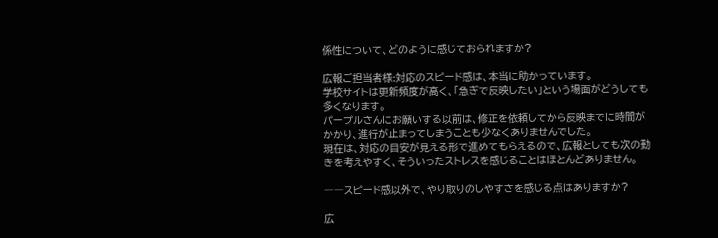係性について、どのように感じておられますか?

広報ご担当者様:対応のスピード感は、本当に助かっています。
学校サイトは更新頻度が高く、「急ぎで反映したい」という場面がどうしても多くなります。
パープルさんにお願いする以前は、修正を依頼してから反映までに時間がかかり、進行が止まってしまうことも少なくありませんでした。
現在は、対応の目安が見える形で進めてもらえるので、広報としても次の動きを考えやすく、そういったストレスを感じることはほとんどありません。

――スピード感以外で、やり取りのしやすさを感じる点はありますか?

広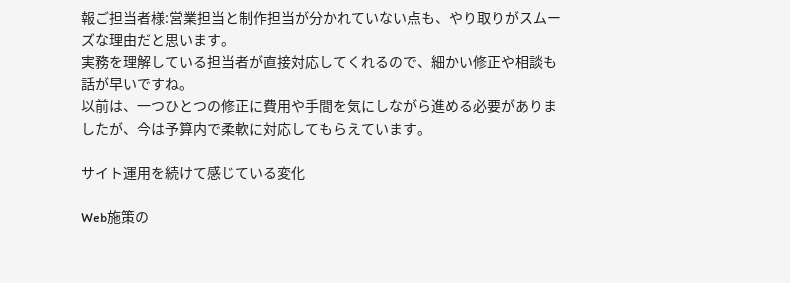報ご担当者様:営業担当と制作担当が分かれていない点も、やり取りがスムーズな理由だと思います。
実務を理解している担当者が直接対応してくれるので、細かい修正や相談も話が早いですね。
以前は、一つひとつの修正に費用や手間を気にしながら進める必要がありましたが、今は予算内で柔軟に対応してもらえています。

サイト運用を続けて感じている変化

Web施策の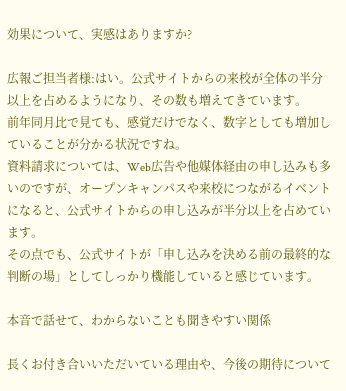効果について、実感はありますか?

広報ご担当者様:はい。公式サイトからの来校が全体の半分以上を占めるようになり、その数も増えてきています。
前年同月比で見ても、感覚だけでなく、数字としても増加していることが分かる状況ですね。
資料請求については、Web広告や他媒体経由の申し込みも多いのですが、オープンキャンパスや来校につながるイベントになると、公式サイトからの申し込みが半分以上を占めています。
その点でも、公式サイトが「申し込みを決める前の最終的な判断の場」としてしっかり機能していると感じています。

本音で話せて、わからないことも聞きやすい関係

長くお付き合いいただいている理由や、今後の期待について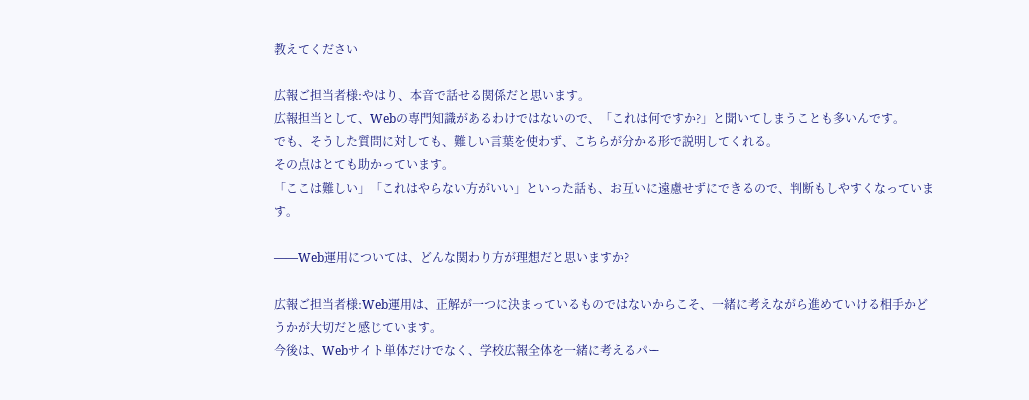教えてください

広報ご担当者様:やはり、本音で話せる関係だと思います。
広報担当として、Webの専門知識があるわけではないので、「これは何ですか?」と聞いてしまうことも多いんです。
でも、そうした質問に対しても、難しい言葉を使わず、こちらが分かる形で説明してくれる。
その点はとても助かっています。
「ここは難しい」「これはやらない方がいい」といった話も、お互いに遠慮せずにできるので、判断もしやすくなっています。

――Web運用については、どんな関わり方が理想だと思いますか?

広報ご担当者様:Web運用は、正解が一つに決まっているものではないからこそ、一緒に考えながら進めていける相手かどうかが大切だと感じています。
今後は、Webサイト単体だけでなく、学校広報全体を一緒に考えるパー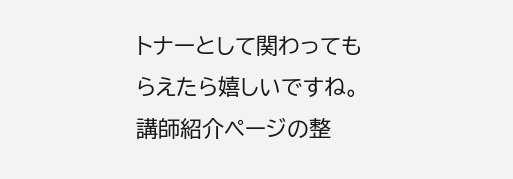トナーとして関わってもらえたら嬉しいですね。
講師紹介ページの整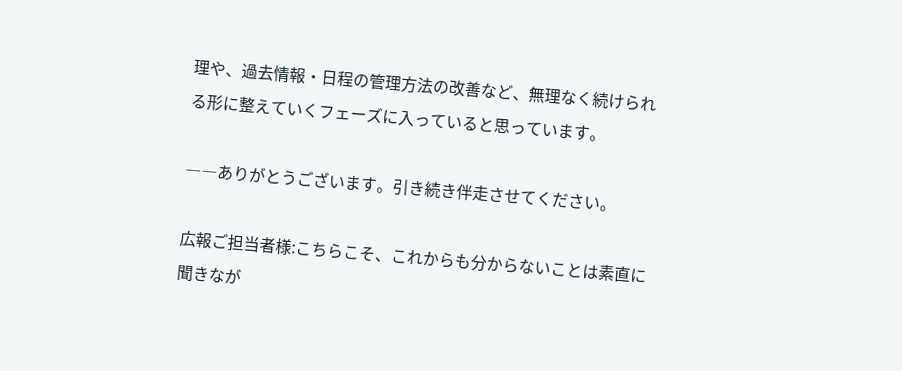理や、過去情報・日程の管理方法の改善など、無理なく続けられる形に整えていくフェーズに入っていると思っています。

――ありがとうございます。引き続き伴走させてください。

広報ご担当者様:こちらこそ、これからも分からないことは素直に聞きなが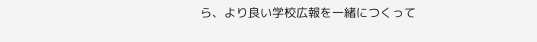ら、より良い学校広報を一緒につくって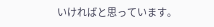いければと思っています。